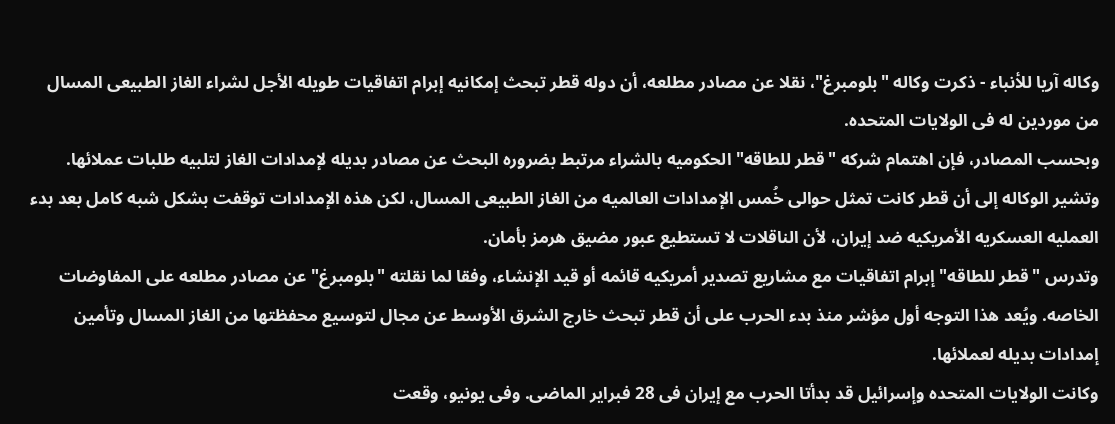وکاله آریا للأنباء - ذکرت وکاله "بلومبرغ"، نقلا عن مصادر مطلعه، أن دوله قطر تبحث إمکانیه إبرام اتفاقیات طویله الأجل لشراء الغاز الطبیعی المسال من موردین له فی الولایات المتحده.
وبحسب المصادر، فإن اهتمام شرکه "قطر للطاقه" الحکومیه بالشراء مرتبط بضروره البحث عن مصادر بدیله لإمدادات الغاز لتلبیه طلبات عملائها. وتشیر الوکاله إلى أن قطر کانت تمثل حوالی خُمس الإمدادات العالمیه من الغاز الطبیعی المسال، لکن هذه الإمدادات توقفت بشکل شبه کامل بعد بدء العملیه العسکریه الأمریکیه ضد إیران، لأن الناقلات لا تستطیع عبور مضیق هرمز بأمان.
وتدرس "قطر للطاقه" إبرام اتفاقیات مع مشاریع تصدیر أمریکیه قائمه أو قید الإنشاء، وفقا لما نقلته "بلومبرغ" عن مصادر مطلعه على المفاوضات الخاصه. ویُعد هذا التوجه أول مؤشر منذ بدء الحرب على أن قطر تبحث خارج الشرق الأوسط عن مجال لتوسیع محفظتها من الغاز المسال وتأمین إمدادات بدیله لعملائها.
وکانت الولایات المتحده وإسرائیل قد بدأتا الحرب مع إیران فی 28 فبرایر الماضی. وفی یونیو، وقعت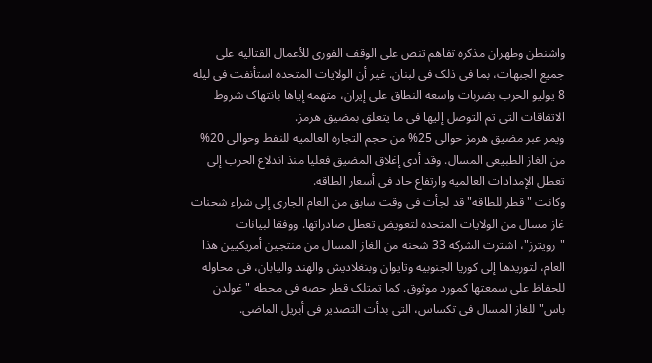واشنطن وطهران مذکره تفاهم تنص على الوقف الفوری للأعمال القتالیه على جمیع الجبهات، بما فی ذلک فی لبنان. غیر أن الولایات المتحده استأنفت فی لیله 8 یولیو الحرب بضربات واسعه النطاق على إیران، متهمه إیاها بانتهاک شروط الاتفاقات التی تم التوصل إلیها فی ما یتعلق بمضیق هرمز.
ویمر عبر مضیق هرمز حوالی 25% من حجم التجاره العالمیه للنفط وحوالی 20% من الغاز الطبیعی المسال. وقد أدى إغلاق المضیق فعلیا منذ اندلاع الحرب إلى تعطل الإمدادات العالمیه وارتفاع حاد فی أسعار الطاقه.
وکانت "قطر للطاقه" قد لجأت فی وقت سابق من العام الجاری إلى شراء شحنات غاز مسال من الولایات المتحده لتعویض تعطل صادراتها. ووفقا لبیانات "رویترز"، اشترت الشرکه 33 شحنه من الغاز المسال من منتجین أمریکیین هذا العام، لتوریدها إلى کوریا الجنوبیه وتایوان وبنغلادیش والهند والیابان، فی محاوله للحفاظ على سمعتها کمورد موثوق. کما تمتلک قطر حصه فی محطه "غولدن باس" للغاز المسال فی تکساس، التی بدأت التصدیر فی أبریل الماضی.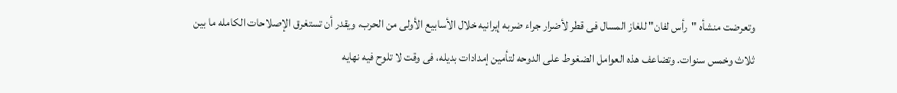وتعرضت منشأه "رأس لفان" للغاز المسال فی قطر لأضرار جراء ضربه إیرانیه خلال الأسابیع الأولى من الحرب، ویقدر أن تستغرق الإصلاحات الکامله ما بین ثلاث وخمس سنوات. وتضاعف هذه العوامل الضغوط على الدوحه لتأمین إمدادات بدیله، فی وقت لا تلوح فیه نهایه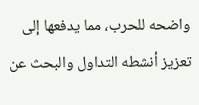واضحه للحرب، مما یدفعها إلى تعزیز أنشطه التداول والبحث عن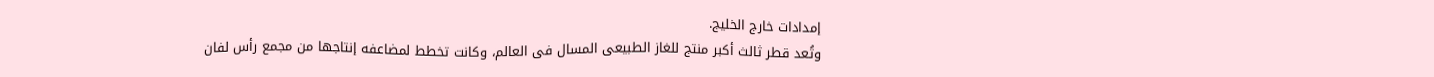إمدادات خارج الخلیج.
وتُعد قطر ثالث أکبر منتج للغاز الطبیعی المسال فی العالم، وکانت تخطط لمضاعفه إنتاجها من مجمع رأس لفان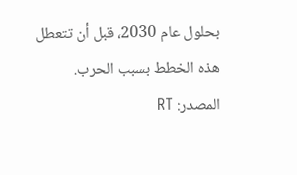بحلول عام 2030، قبل أن تتعطل هذه الخطط بسبب الحرب.
المصدر: RT